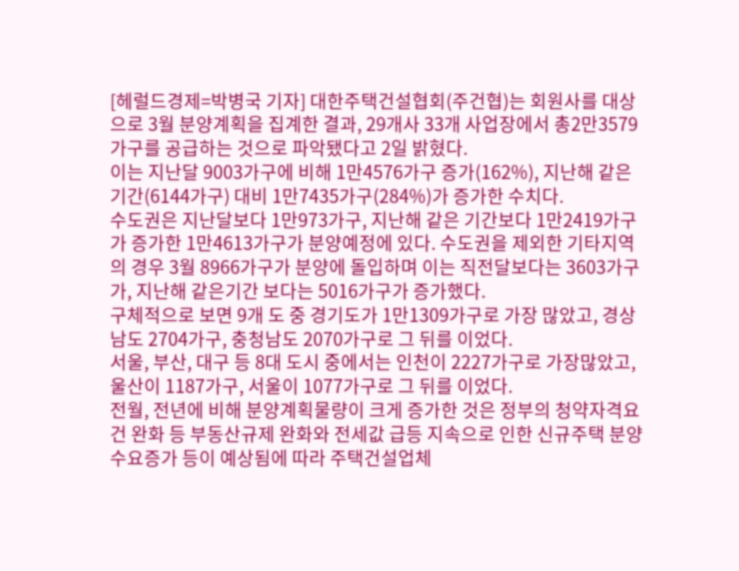[헤럴드경제=박병국 기자] 대한주택건설협회(주건협)는 회원사를 대상으로 3월 분양계획을 집계한 결과, 29개사 33개 사업장에서 총2만3579가구를 공급하는 것으로 파악됐다고 2일 밝혔다.
이는 지난달 9003가구에 비해 1만4576가구 증가(162%), 지난해 같은 기간(6144가구) 대비 1만7435가구(284%)가 증가한 수치다.
수도권은 지난달보다 1만973가구, 지난해 같은 기간보다 1만2419가구가 증가한 1만4613가구가 분양예정에 있다. 수도권을 제외한 기타지역의 경우 3월 8966가구가 분양에 돌입하며 이는 직전달보다는 3603가구가, 지난해 같은기간 보다는 5016가구가 증가했다.
구체적으로 보면 9개 도 중 경기도가 1만1309가구로 가장 많았고, 경상남도 2704가구, 충청남도 2070가구로 그 뒤를 이었다.
서울, 부산, 대구 등 8대 도시 중에서는 인천이 2227가구로 가장많았고, 울산이 1187가구, 서울이 1077가구로 그 뒤를 이었다.
전월, 전년에 비해 분양계획물량이 크게 증가한 것은 정부의 청약자격요건 완화 등 부동산규제 완화와 전세값 급등 지속으로 인한 신규주택 분양 수요증가 등이 예상됨에 따라 주택건설업체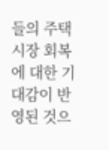들의 주택시장 회복에 대한 기대감이 반영된 것으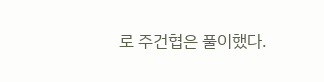로 주건협은 풀이했다.